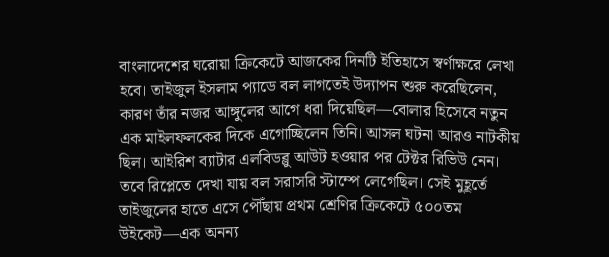বাংলাদেশের ঘরোয়া ক্রিকেটে আজকের দিনটি ইতিহাসে স্বর্ণাক্ষরে লেখা হবে। তাইজুল ইসলাম প্যাডে বল লাগতেই উদ্যাপন শুরু করেছিলেন, কারণ তাঁর নজর আঙ্গুলের আগে ধরা দিয়েছিল—বোলার হিসেবে নতুন এক মাইলফলকের দিকে এগোচ্ছিলেন তিনি। আসল ঘটনা আরও নাটকীয় ছিল। আইরিশ ব্যাটার এলবিডব্লু আউট হওয়ার পর টেক্টর রিভিউ নেন। তবে রিপ্লেতে দেখা যায় বল সরাসরি স্টাম্পে লেগেছিল। সেই মুহূর্তে তাইজুলের হাতে এসে পৌঁছায় প্রথম শ্রেণির ক্রিকেটে ৫০০তম উইকেট—এক অনন্য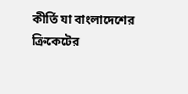কীর্তি যা বাংলাদেশের ক্রিকেটের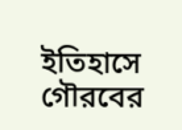ইতিহাসে গৌরবের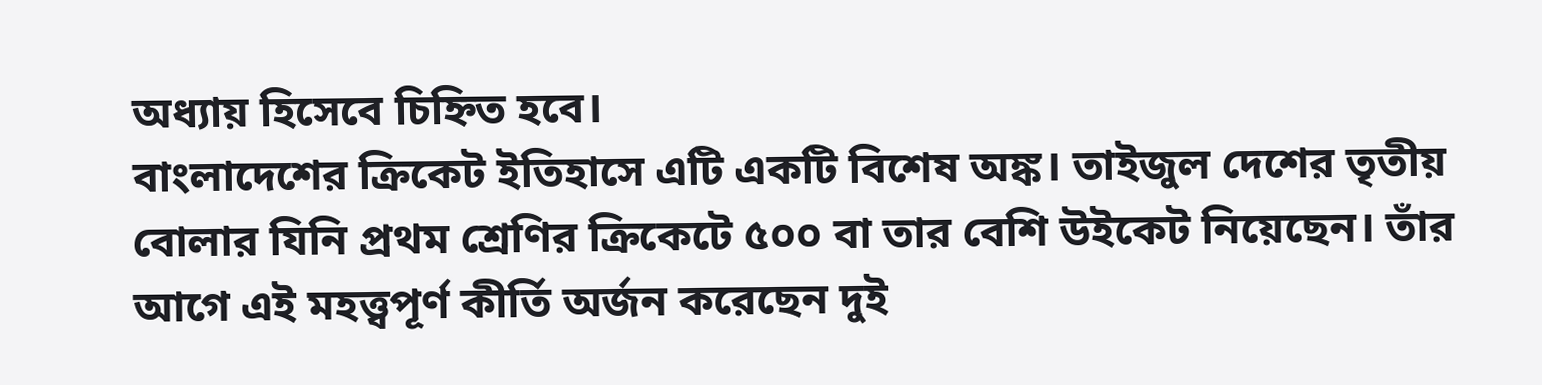অধ্যায় হিসেবে চিহ্নিত হবে।
বাংলাদেশের ক্রিকেট ইতিহাসে এটি একটি বিশেষ অঙ্ক। তাইজুল দেশের তৃতীয় বোলার যিনি প্রথম শ্রেণির ক্রিকেটে ৫০০ বা তার বেশি উইকেট নিয়েছেন। তাঁর আগে এই মহত্ত্বপূর্ণ কীর্তি অর্জন করেছেন দুই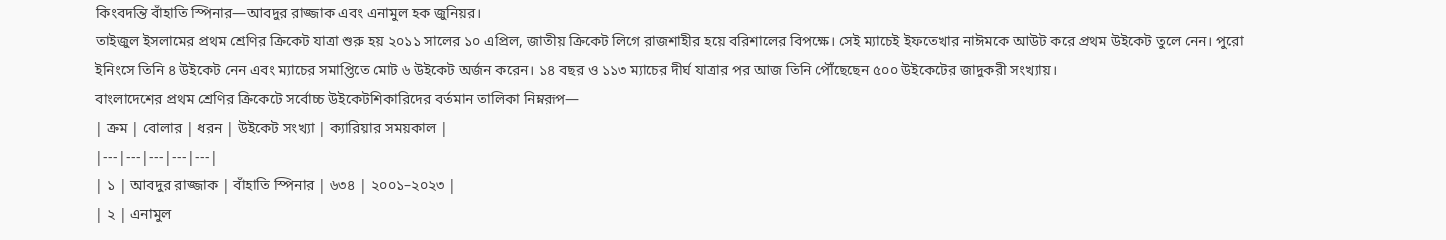কিংবদন্তি বাঁহাতি স্পিনার—আবদুর রাজ্জাক এবং এনামুল হক জুনিয়র।
তাইজুল ইসলামের প্রথম শ্রেণির ক্রিকেট যাত্রা শুরু হয় ২০১১ সালের ১০ এপ্রিল, জাতীয় ক্রিকেট লিগে রাজশাহীর হয়ে বরিশালের বিপক্ষে। সেই ম্যাচেই ইফতেখার নাঈমকে আউট করে প্রথম উইকেট তুলে নেন। পুরো ইনিংসে তিনি ৪ উইকেট নেন এবং ম্যাচের সমাপ্তিতে মোট ৬ উইকেট অর্জন করেন। ১৪ বছর ও ১১৩ ম্যাচের দীর্ঘ যাত্রার পর আজ তিনি পৌঁছেছেন ৫০০ উইকেটের জাদুকরী সংখ্যায়।
বাংলাদেশের প্রথম শ্রেণির ক্রিকেটে সর্বোচ্চ উইকেটশিকারিদের বর্তমান তালিকা নিম্নরূপ—
| ক্রম | বোলার | ধরন | উইকেট সংখ্যা | ক্যারিয়ার সময়কাল |
|---|---|---|---|---|
| ১ | আবদুর রাজ্জাক | বাঁহাতি স্পিনার | ৬৩৪ | ২০০১–২০২৩ |
| ২ | এনামুল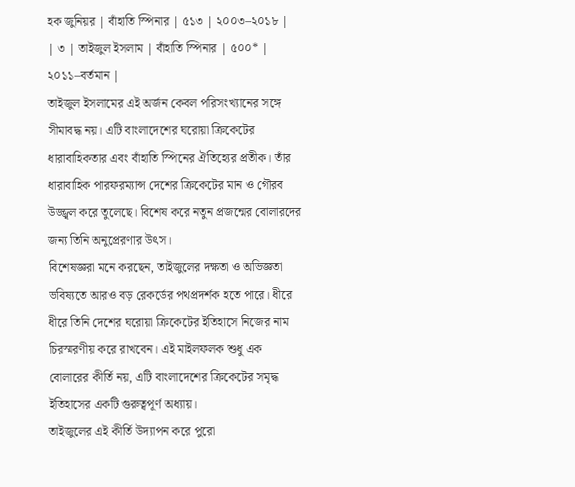হক জুনিয়র | বাঁহাতি স্পিনার | ৫১৩ | ২০০৩–২০১৮ |
| ৩ | তাইজুল ইসলাম | বাঁহাতি স্পিনার | ৫০০* | ২০১১–বর্তমান |
তাইজুল ইসলামের এই অর্জন কেবল পরিসংখ্যানের সঙ্গে সীমাবদ্ধ নয়। এটি বাংলাদেশের ঘরোয়া ক্রিকেটের ধারাবাহিকতার এবং বাঁহাতি স্পিনের ঐতিহ্যের প্রতীক। তাঁর ধারাবাহিক পারফরম্যান্স দেশের ক্রিকেটের মান ও গৌরব উজ্জ্বল করে তুলেছে। বিশেষ করে নতুন প্রজন্মের বোলারদের জন্য তিনি অনুপ্রেরণার উৎস।
বিশেষজ্ঞরা মনে করছেন, তাইজুলের দক্ষতা ও অভিজ্ঞতা ভবিষ্যতে আরও বড় রেকর্ডের পথপ্রদর্শক হতে পারে। ধীরে ধীরে তিনি দেশের ঘরোয়া ক্রিকেটের ইতিহাসে নিজের নাম চিরস্মরণীয় করে রাখবেন। এই মাইলফলক শুধু এক বোলারের কীর্তি নয়, এটি বাংলাদেশের ক্রিকেটের সমৃদ্ধ ইতিহাসের একটি গুরুত্বপূর্ণ অধ্যায়।
তাইজুলের এই কীর্তি উদ্যাপন করে পুরো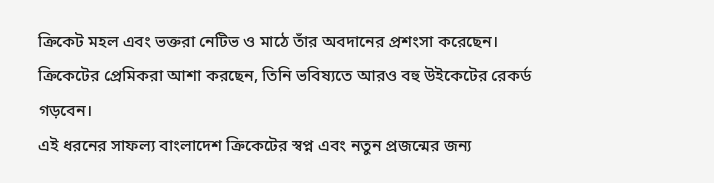ক্রিকেট মহল এবং ভক্তরা নেটিভ ও মাঠে তাঁর অবদানের প্রশংসা করেছেন। ক্রিকেটের প্রেমিকরা আশা করছেন, তিনি ভবিষ্যতে আরও বহু উইকেটের রেকর্ড গড়বেন।
এই ধরনের সাফল্য বাংলাদেশ ক্রিকেটের স্বপ্ন এবং নতুন প্রজন্মের জন্য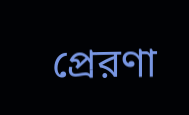প্রেরণা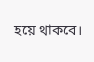হয়ে থাকবে।